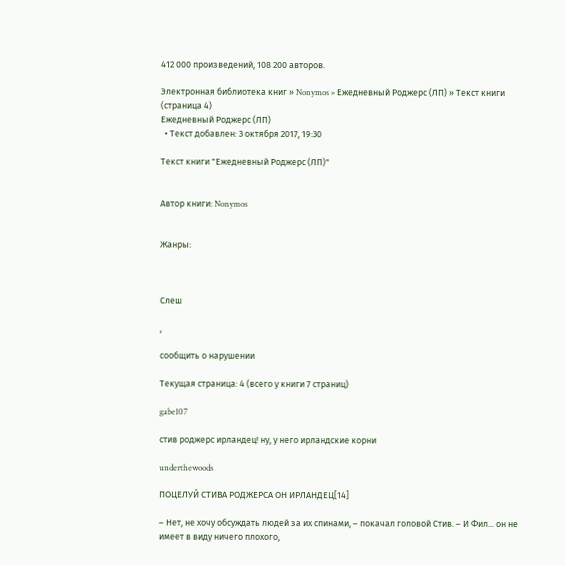412 000 произведений, 108 200 авторов.

Электронная библиотека книг » Nonymos » Ежедневный Роджерс (ЛП) » Текст книги (страница 4)
Ежедневный Роджерс (ЛП)
  • Текст добавлен: 3 октября 2017, 19:30

Текст книги "Ежедневный Роджерс (ЛП)"


Автор книги: Nonymos


Жанры:



Слеш

,

сообщить о нарушении

Текущая страница: 4 (всего у книги 7 страниц)

gabe107

стив роджерс ирландец! ну, у него ирландские корни

underthewoods

ПОЦЕЛУЙ СТИВА РОДЖЕРСА ОН ИРЛАНДЕЦ[14]

– Нет, не хочу обсуждать людей за их спинами, – покачал головой Стив. – И Фил... он не имеет в виду ничего плохого,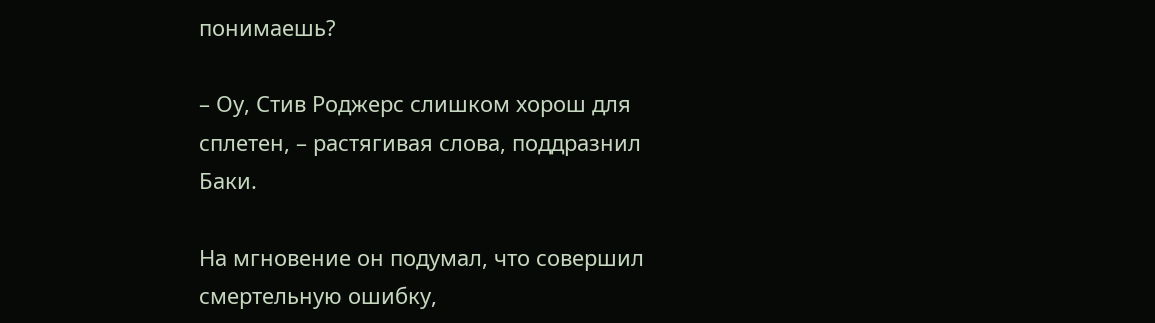понимаешь?

– Оу, Стив Роджерс слишком хорош для сплетен, – растягивая слова, поддразнил Баки.

На мгновение он подумал, что совершил смертельную ошибку,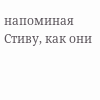напоминая Стиву, как они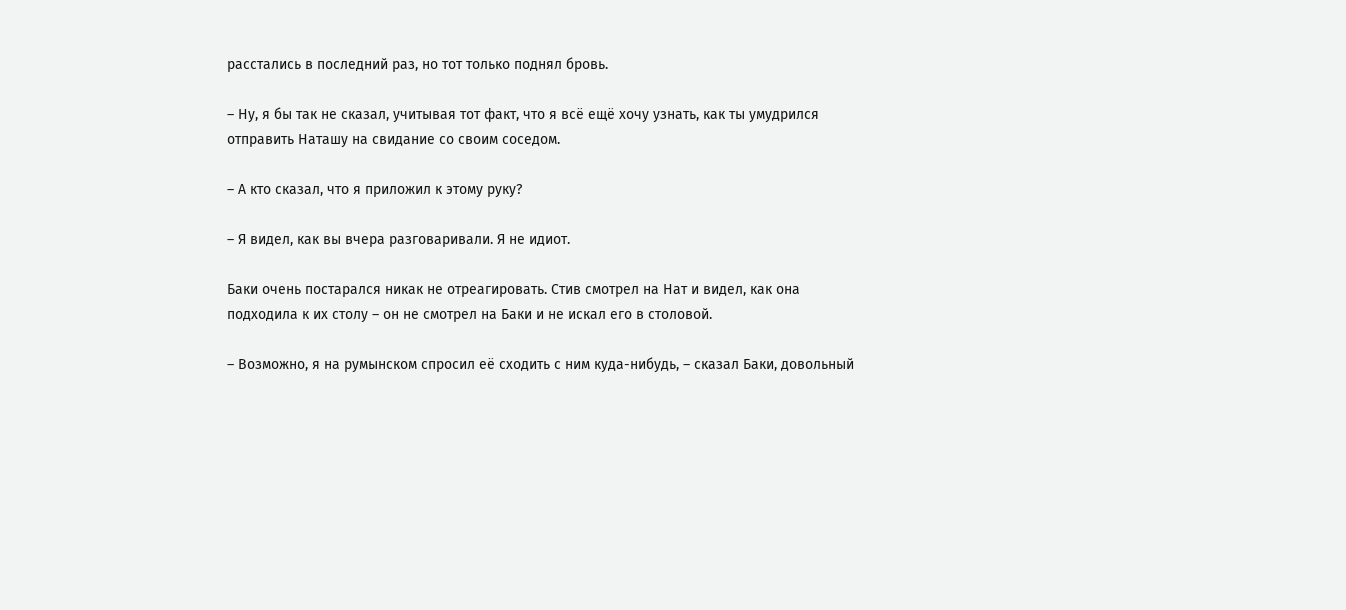расстались в последний раз, но тот только поднял бровь.

– Ну, я бы так не сказал, учитывая тот факт, что я всё ещё хочу узнать, как ты умудрился отправить Наташу на свидание со своим соседом.

– А кто сказал, что я приложил к этому руку?

– Я видел, как вы вчера разговаривали. Я не идиот.

Баки очень постарался никак не отреагировать. Стив смотрел на Нат и видел, как она подходила к их столу – он не смотрел на Баки и не искал его в столовой.

– Возможно, я на румынском спросил её сходить с ним куда-нибудь, – сказал Баки, довольный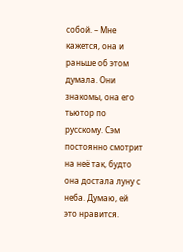собой. – Мне кажется, она и раньше об этом думала. Они знакомы, она его тьютор по русскому. Сэм постоянно смотрит на неё так, будто она достала луну с неба. Думаю, ей это нравится.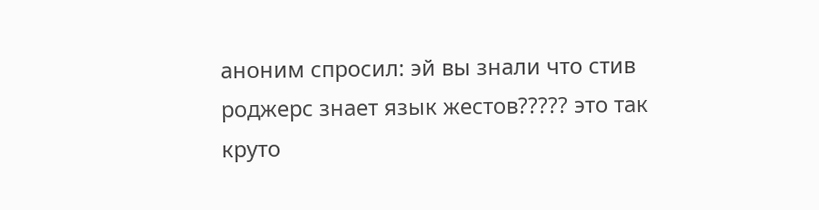аноним спросил: эй вы знали что стив роджерс знает язык жестов????? это так круто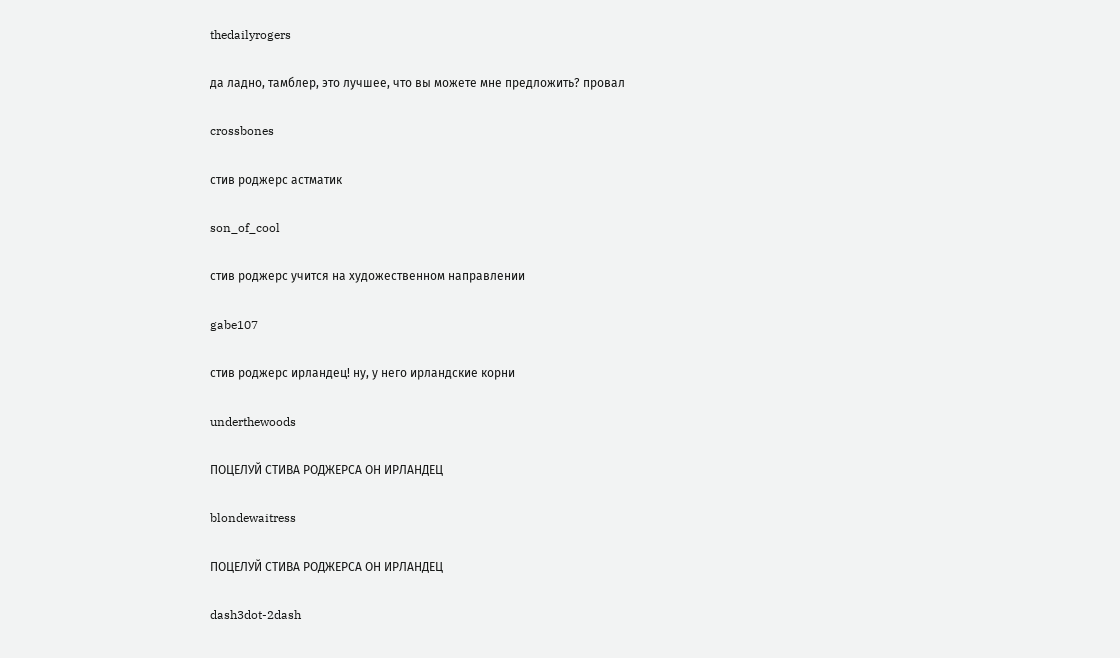thedailyrogers

да ладно, тамблер, это лучшее, что вы можете мне предложить? провал

crossbones

стив роджерс астматик

son_of_cool

стив роджерс учится на художественном направлении

gabe107

стив роджерс ирландец! ну, у него ирландские корни

underthewoods

ПОЦЕЛУЙ СТИВА РОДЖЕРСА ОН ИРЛАНДЕЦ

blondewaitress

ПОЦЕЛУЙ СТИВА РОДЖЕРСА ОН ИРЛАНДЕЦ

dash3dot-2dash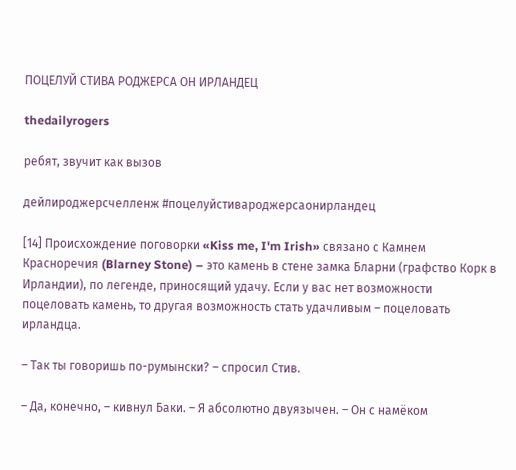ПОЦЕЛУЙ СТИВА РОДЖЕРСА ОН ИРЛАНДЕЦ

thedailyrogers

ребят, звучит как вызов

дейлироджерсчелленж #поцелуйстивароджерсаонирландец

[14] Происхождение поговорки «Kiss me, I'm Irish» связано с Камнем Красноречия (Blarney Stone) – это камень в стене замка Бларни (графство Корк в Ирландии), по легенде, приносящий удачу. Если у вас нет возможности поцеловать камень, то другая возможность стать удачливым – поцеловать ирландца.

– Так ты говоришь по-румынски? – спросил Стив.

– Да, конечно, – кивнул Баки. – Я абсолютно двуязычен. – Он с намёком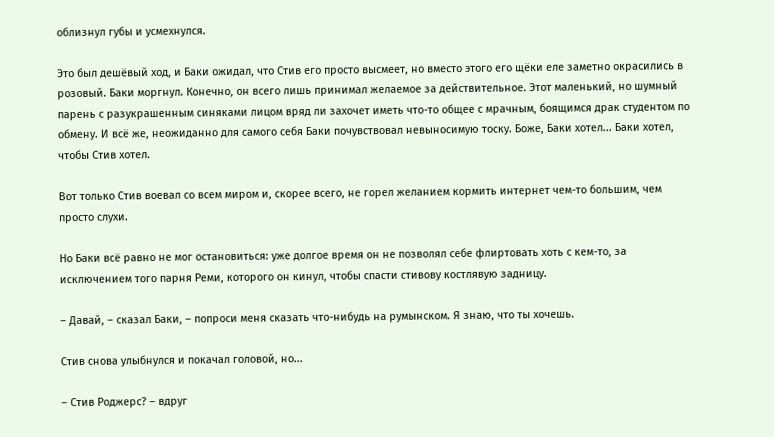облизнул губы и усмехнулся.

Это был дешёвый ход, и Баки ожидал, что Стив его просто высмеет, но вместо этого его щёки еле заметно окрасились в розовый. Баки моргнул. Конечно, он всего лишь принимал желаемое за действительное. Этот маленький, но шумный парень с разукрашенным синяками лицом вряд ли захочет иметь что-то общее с мрачным, боящимся драк студентом по обмену. И всё же, неожиданно для самого себя Баки почувствовал невыносимую тоску. Боже, Баки хотел... Баки хотел, чтобы Стив хотел.

Вот только Стив воевал со всем миром и, скорее всего, не горел желанием кормить интернет чем-то большим, чем просто слухи.

Но Баки всё равно не мог остановиться: уже долгое время он не позволял себе флиртовать хоть с кем-то, за исключением того парня Реми, которого он кинул, чтобы спасти стивову костлявую задницу.

– Давай, – сказал Баки, – попроси меня сказать что-нибудь на румынском. Я знаю, что ты хочешь.

Стив снова улыбнулся и покачал головой, но...

– Стив Роджерс? – вдруг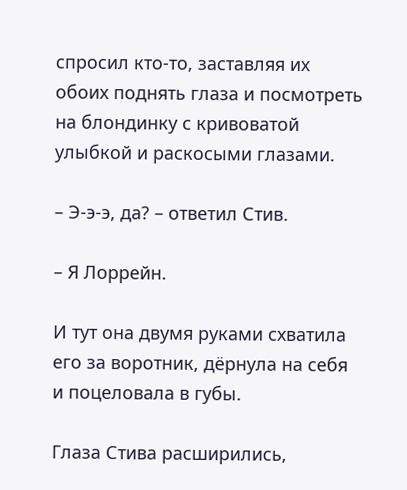спросил кто-то, заставляя их обоих поднять глаза и посмотреть на блондинку с кривоватой улыбкой и раскосыми глазами.

– Э-э-э, да? – ответил Стив.

– Я Лоррейн.

И тут она двумя руками схватила его за воротник, дёрнула на себя и поцеловала в губы.

Глаза Стива расширились,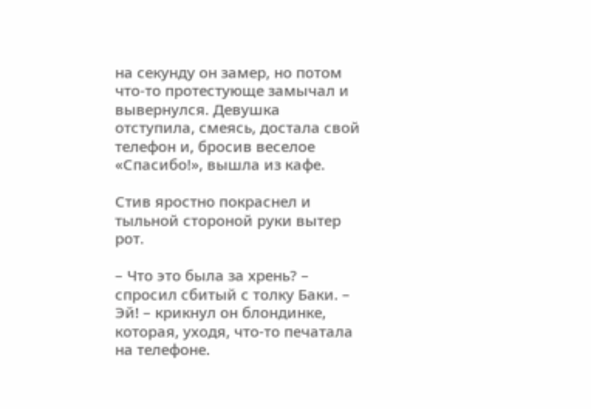на секунду он замер, но потом что-то протестующе замычал и вывернулся. Девушка отступила, смеясь, достала свой телефон и, бросив веселое «Спасибо!», вышла из кафе.

Стив яростно покраснел и тыльной стороной руки вытер рот.

– Что это была за хрень? – спросил сбитый с толку Баки. – Эй! – крикнул он блондинке, которая, уходя, что-то печатала на телефоне.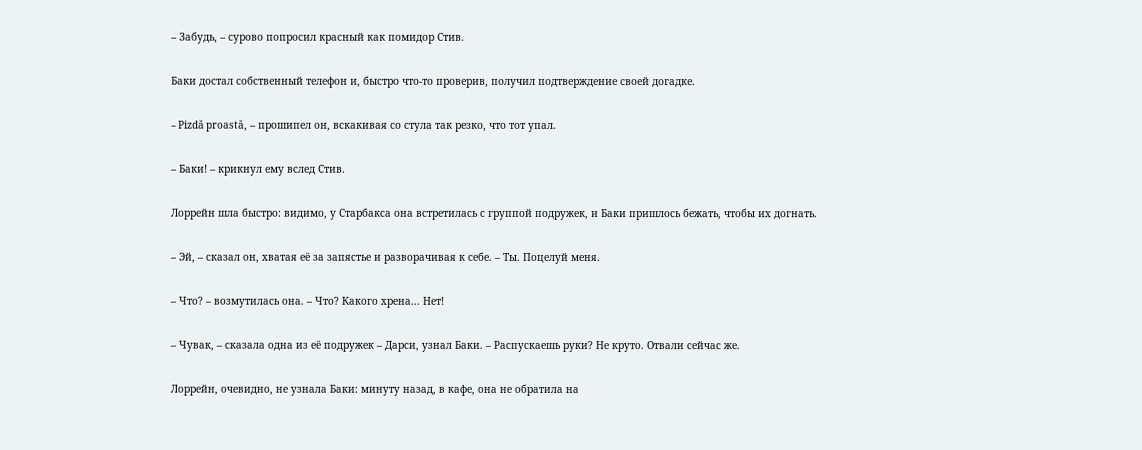– Забудь, – сурово попросил красный как помидор Стив.

Баки достал собственный телефон и, быстро что-то проверив, получил подтверждение своей догадке.

– Pizdă proastă, – прошипел он, вскакивая со стула так резко, что тот упал.

– Баки! – крикнул ему вслед Стив.

Лоррейн шла быстро: видимо, у Старбакса она встретилась с группой подружек, и Баки пришлось бежать, чтобы их догнать.

– Эй, – сказал он, хватая её за запястье и разворачивая к себе. – Ты. Поцелуй меня.

– Что? – возмутилась она. – Что? Какого хрена... Нет!

– Чувак, – сказала одна из её подружек – Дарси, узнал Баки. – Распускаешь руки? Не круто. Отвали сейчас же.

Лоррейн, очевидно, не узнала Баки: минуту назад, в кафе, она не обратила на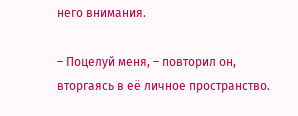него внимания.

– Поцелуй меня, – повторил он, вторгаясь в её личное пространство.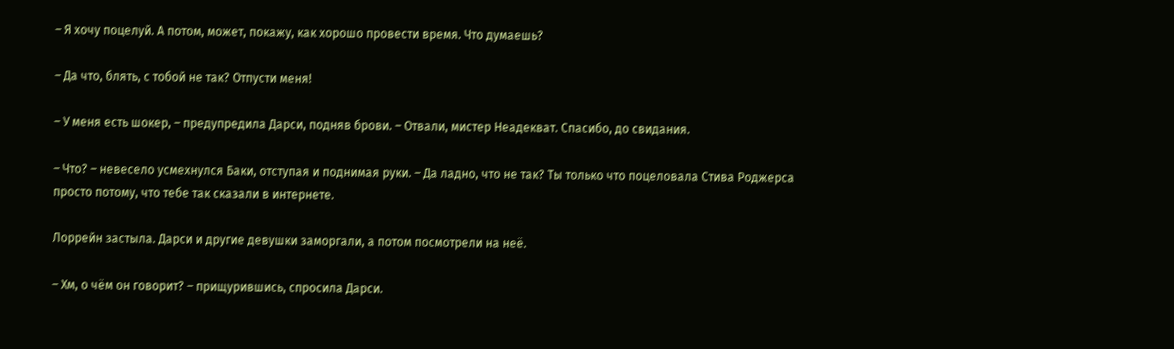– Я хочу поцелуй. А потом, может, покажу, как хорошо провести время. Что думаешь?

– Да что, блять, с тобой не так? Отпусти меня!

– У меня есть шокер, – предупредила Дарси, подняв брови. – Отвали, мистер Неадекват. Спасибо, до свидания.

– Что? – невесело усмехнулся Баки, отступая и поднимая руки. – Да ладно, что не так? Ты только что поцеловала Стива Роджерса просто потому, что тебе так сказали в интернете.

Лоррейн застыла. Дарси и другие девушки заморгали, а потом посмотрели на неё.

– Хм, о чём он говорит? – прищурившись, спросила Дарси.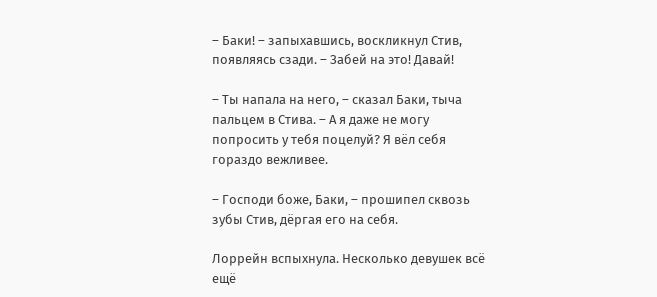– Баки! – запыхавшись, воскликнул Стив, появляясь сзади. – Забей на это! Давай!

– Ты напала на него, – сказал Баки, тыча пальцем в Стива. – А я даже не могу попросить у тебя поцелуй? Я вёл себя гораздо вежливее.

– Господи боже, Баки, – прошипел сквозь зубы Стив, дёргая его на себя.

Лоррейн вспыхнула. Несколько девушек всё ещё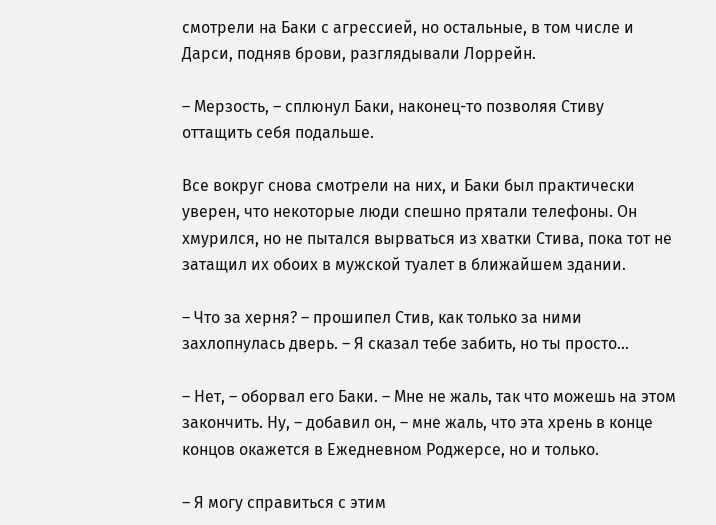смотрели на Баки с агрессией, но остальные, в том числе и Дарси, подняв брови, разглядывали Лоррейн.

– Мерзость, – сплюнул Баки, наконец-то позволяя Стиву оттащить себя подальше.

Все вокруг снова смотрели на них, и Баки был практически уверен, что некоторые люди спешно прятали телефоны. Он хмурился, но не пытался вырваться из хватки Стива, пока тот не затащил их обоих в мужской туалет в ближайшем здании.

– Что за херня? – прошипел Стив, как только за ними захлопнулась дверь. – Я сказал тебе забить, но ты просто...

– Нет, – оборвал его Баки. – Мне не жаль, так что можешь на этом закончить. Ну, – добавил он, – мне жаль, что эта хрень в конце концов окажется в Ежедневном Роджерсе, но и только.

– Я могу справиться с этим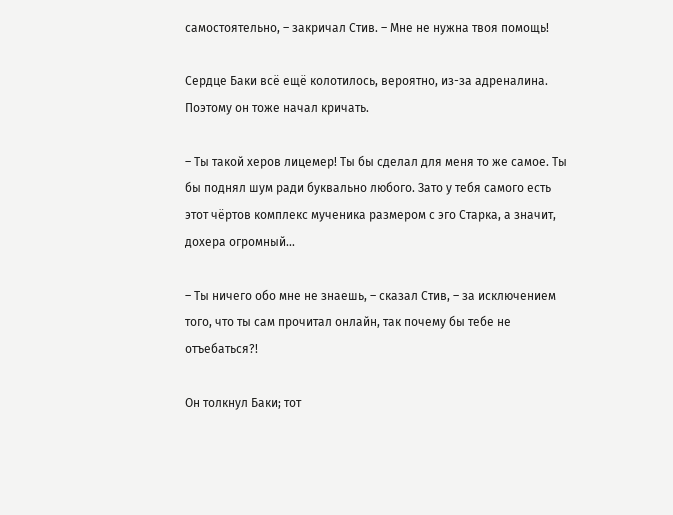самостоятельно, – закричал Стив. – Мне не нужна твоя помощь!

Сердце Баки всё ещё колотилось, вероятно, из-за адреналина. Поэтому он тоже начал кричать.

– Ты такой херов лицемер! Ты бы сделал для меня то же самое. Ты бы поднял шум ради буквально любого. Зато у тебя самого есть этот чёртов комплекс мученика размером с эго Старка, а значит, дохера огромный...

– Ты ничего обо мне не знаешь, – сказал Стив, – за исключением того, что ты сам прочитал онлайн, так почему бы тебе не отъебаться?!

Он толкнул Баки; тот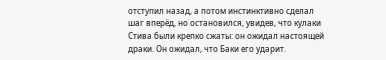отступил назад, а потом инстинктивно сделал шаг вперёд, но остановился, увидев, что кулаки Стива были крепко сжаты: он ожидал настоящей драки. Он ожидал, что Баки его ударит.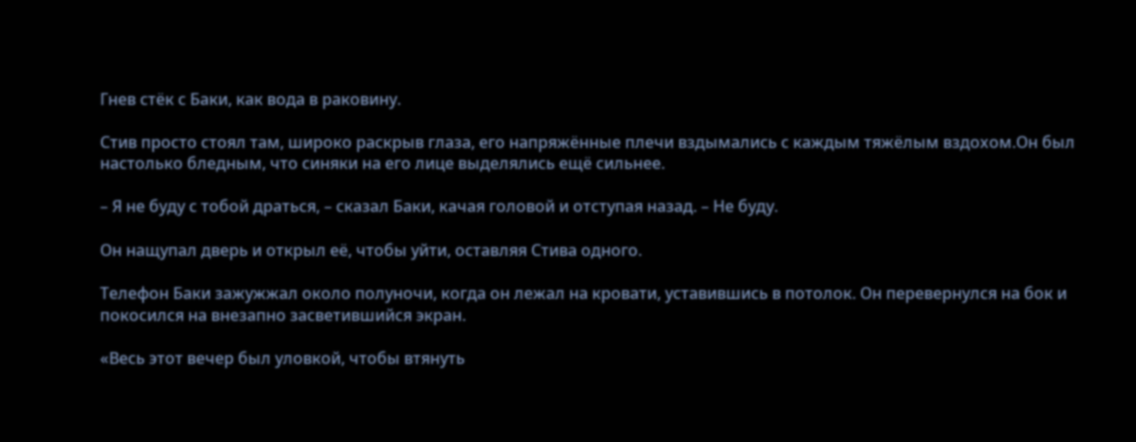Гнев стёк с Баки, как вода в раковину.

Стив просто стоял там, широко раскрыв глаза, его напряжённые плечи вздымались с каждым тяжёлым вздохом.Он был настолько бледным, что синяки на его лице выделялись ещё сильнее.

– Я не буду с тобой драться, – сказал Баки, качая головой и отступая назад. – Не буду.

Он нащупал дверь и открыл её, чтобы уйти, оставляя Стива одного.

Телефон Баки зажужжал около полуночи, когда он лежал на кровати, уставившись в потолок. Он перевернулся на бок и покосился на внезапно засветившийся экран.

«Весь этот вечер был уловкой, чтобы втянуть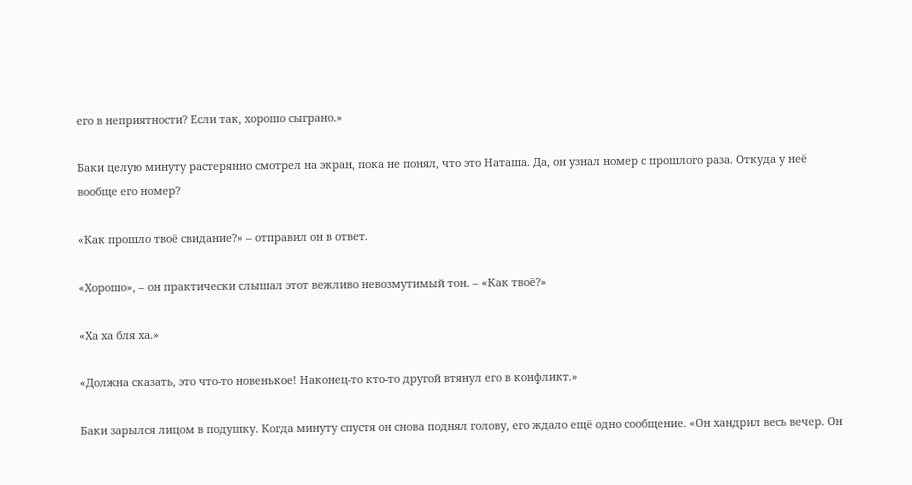его в неприятности? Если так, хорошо сыграно.»

Баки целую минуту растерянно смотрел на экран, пока не понял, что это Наташа. Да, он узнал номер с прошлого раза. Откуда у неё вообще его номер?

«Как прошло твоё свидание?» – отправил он в ответ.

«Хорошо», – он практически слышал этот вежливо невозмутимый тон. – «Как твоё?»

«Ха ха бля ха.»

«Должна сказать, это что-то новенькое! Наконец-то кто-то другой втянул его в конфликт.»

Баки зарылся лицом в подушку. Когда минуту спустя он снова поднял голову, его ждало ещё одно сообщение. «Он хандрил весь вечер. Он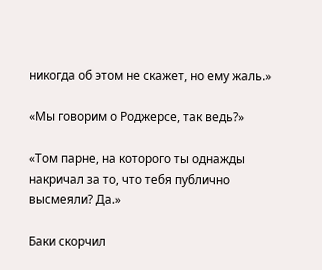никогда об этом не скажет, но ему жаль.»

«Мы говорим о Роджерсе, так ведь?»

«Том парне, на которого ты однажды накричал за то, что тебя публично высмеяли? Да.»

Баки скорчил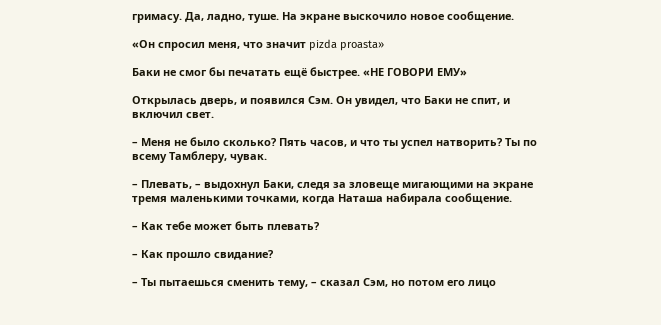гримасу. Да, ладно, туше. На экране выскочило новое сообщение.

«Он спросил меня, что значит pizda proasta»

Баки не смог бы печатать ещё быстрее. «НЕ ГОВОРИ ЕМУ»

Открылась дверь, и появился Сэм. Он увидел, что Баки не спит, и включил свет.

– Меня не было сколько? Пять часов, и что ты успел натворить? Ты по всему Тамблеру, чувак.

– Плевать, – выдохнул Баки, следя за зловеще мигающими на экране тремя маленькими точками, когда Наташа набирала сообщение.

– Как тебе может быть плевать?

– Как прошло свидание?

– Ты пытаешься сменить тему, – сказал Сэм, но потом его лицо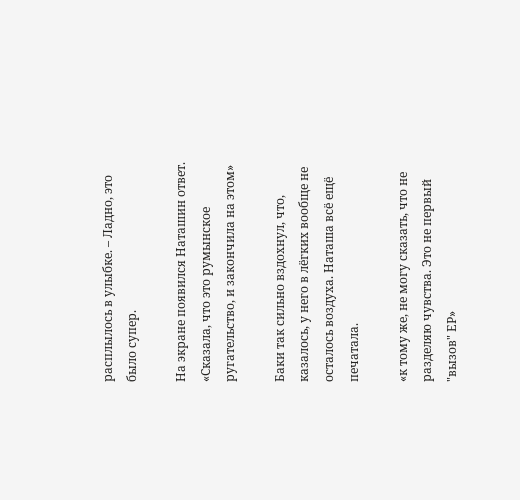расплылось в улыбке. – Ладно, это было супер.

На экране появился Наташин ответ. «Сказала, что это румынское ругательство, и закончила на этом»

Баки так сильно вздохнул, что, казалось, у него в лёгких вообще не осталось воздуха. Наташа всё ещё печатала.

«к тому же, не могу сказать, что не разделяю чувства. Это не первый "вызов" ЕР»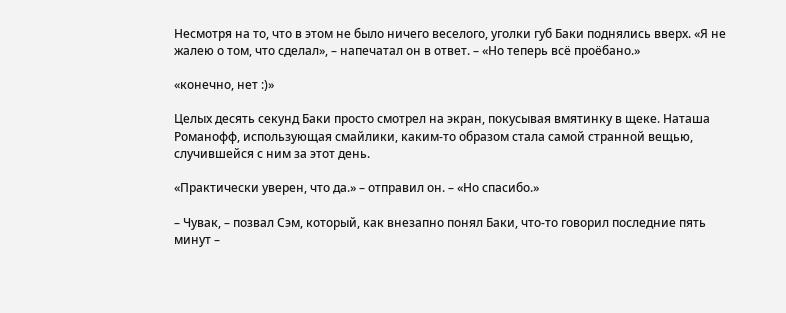Несмотря на то, что в этом не было ничего веселого, уголки губ Баки поднялись вверх. «Я не жалею о том, что сделал», – напечатал он в ответ. – «Но теперь всё проёбано.»

«конечно, нет :)»

Целых десять секунд Баки просто смотрел на экран, покусывая вмятинку в щеке. Наташа Романофф, использующая смайлики, каким-то образом стала самой странной вещью, случившейся с ним за этот день.

«Практически уверен, что да.» – отправил он. – «Но спасибо.»

– Чувак, – позвал Сэм, который, как внезапно понял Баки, что-то говорил последние пять минут –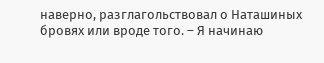наверно, разглагольствовал о Наташиных бровях или вроде того. – Я начинаю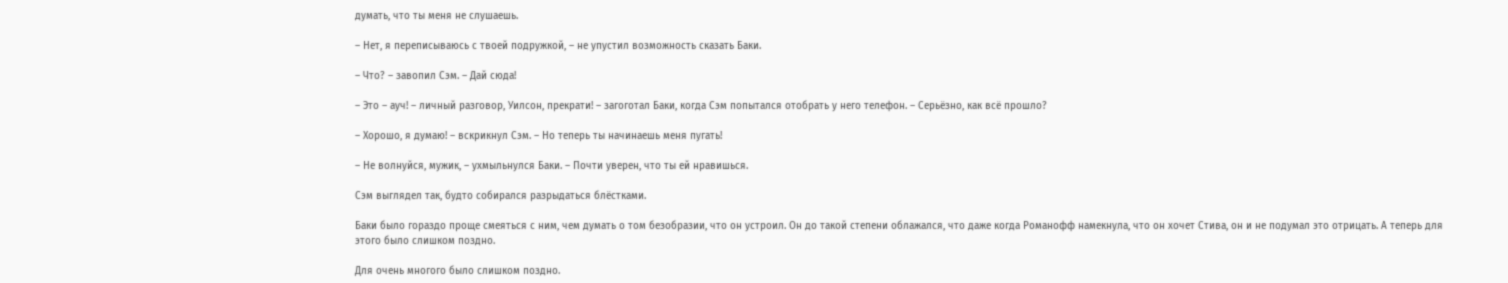думать, что ты меня не слушаешь.

– Нет, я переписываюсь с твоей подружкой, – не упустил возможность сказать Баки.

– Что? – завопил Сэм. – Дай сюда!

– Это – ауч! – личный разговор, Уилсон, прекрати! – загоготал Баки, когда Сэм попытался отобрать у него телефон. – Серьёзно, как всё прошло?

– Хорошо, я думаю! – вскрикнул Сэм. – Но теперь ты начинаешь меня пугать!

– Не волнуйся, мужик, – ухмыльнулся Баки. – Почти уверен, что ты ей нравишься.

Сэм выглядел так, будто собирался разрыдаться блёстками.

Баки было гораздо проще смеяться с ним, чем думать о том безобразии, что он устроил. Он до такой степени облажался, что даже когда Романофф намекнула, что он хочет Стива, он и не подумал это отрицать. А теперь для этого было слишком поздно.

Для очень многого было слишком поздно.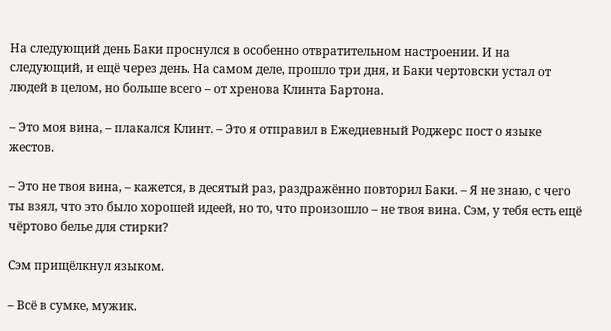На следующий день Баки проснулся в особенно отвратительном настроении. И на следующий, и ещё через день. На самом деле, прошло три дня, и Баки чертовски устал от людей в целом, но больше всего – от хренова Клинта Бартона.

– Это моя вина, – плакался Клинт. – Это я отправил в Ежедневный Роджерс пост о языке жестов.

– Это не твоя вина, – кажется, в десятый раз, раздражённо повторил Баки. – Я не знаю, с чего ты взял, что это было хорошей идеей, но то, что произошло – не твоя вина. Сэм, у тебя есть ещё чёртово белье для стирки?

Сэм прищёлкнул языком.

– Всё в сумке, мужик.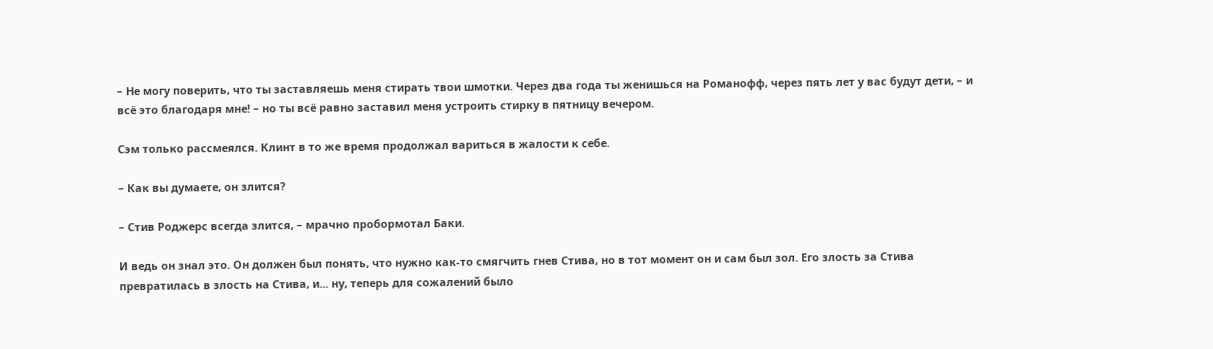– Не могу поверить, что ты заставляешь меня стирать твои шмотки. Через два года ты женишься на Романофф, через пять лет у вас будут дети, – и всё это благодаря мне! – но ты всё равно заставил меня устроить стирку в пятницу вечером.

Сэм только рассмеялся. Клинт в то же время продолжал вариться в жалости к себе.

– Как вы думаете, он злится?

– Стив Роджерс всегда злится, – мрачно пробормотал Баки.

И ведь он знал это. Он должен был понять, что нужно как-то смягчить гнев Стива, но в тот момент он и сам был зол. Его злость за Стива превратилась в злость на Стива, и... ну, теперь для сожалений было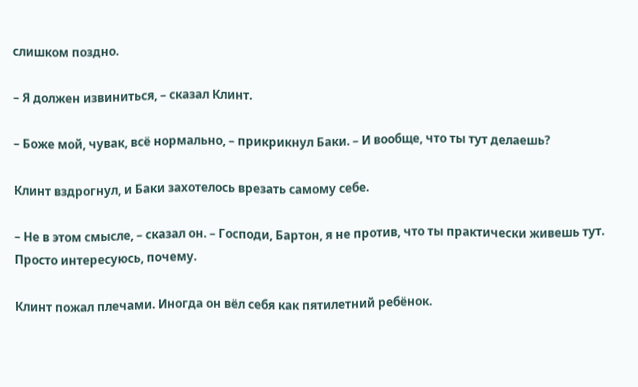слишком поздно.

– Я должен извиниться, – сказал Клинт.

– Боже мой, чувак, всё нормально, – прикрикнул Баки. – И вообще, что ты тут делаешь?

Клинт вздрогнул, и Баки захотелось врезать самому себе.

– Не в этом смысле, – сказал он. – Господи, Бартон, я не против, что ты практически живешь тут. Просто интересуюсь, почему.

Клинт пожал плечами. Иногда он вёл себя как пятилетний ребёнок.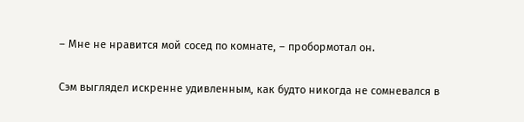– Мне не нравится мой сосед по комнате, – пробормотал он.

Сэм выглядел искренне удивленным, как будто никогда не сомневался в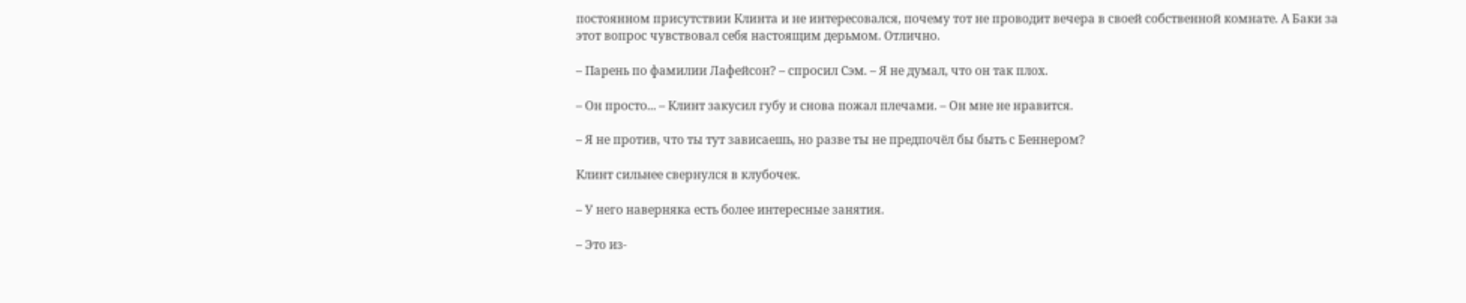постоянном присутствии Клинта и не интересовался, почему тот не проводит вечера в своей собственной комнате. А Баки за этот вопрос чувствовал себя настоящим дерьмом. Отлично.

– Парень по фамилии Лафейсон? – спросил Сэм. – Я не думал, что он так плох.

– Он просто... – Клинт закусил губу и снова пожал плечами. – Он мне не нравится.

– Я не против, что ты тут зависаешь, но разве ты не предпочёл бы быть с Беннером?

Клинт сильнее свернулся в клубочек.

– У него наверняка есть более интересные занятия.

– Это из-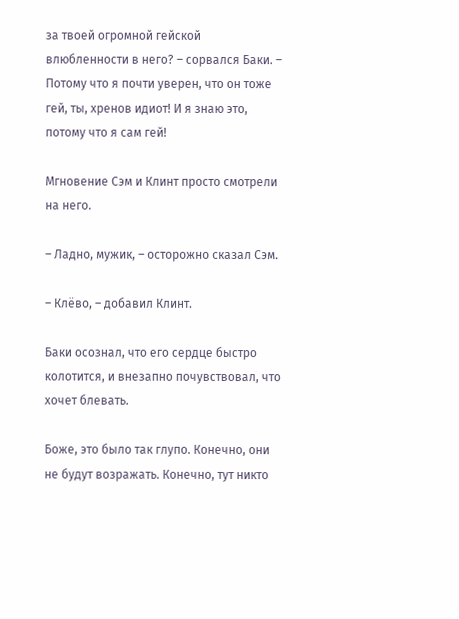за твоей огромной гейской влюбленности в него? – сорвался Баки. – Потому что я почти уверен, что он тоже гей, ты, хренов идиот! И я знаю это, потому что я сам гей!

Мгновение Сэм и Клинт просто смотрели на него.

– Ладно, мужик, – осторожно сказал Сэм.

– Клёво, – добавил Клинт.

Баки осознал, что его сердце быстро колотится, и внезапно почувствовал, что хочет блевать.

Боже, это было так глупо. Конечно, они не будут возражать. Конечно, тут никто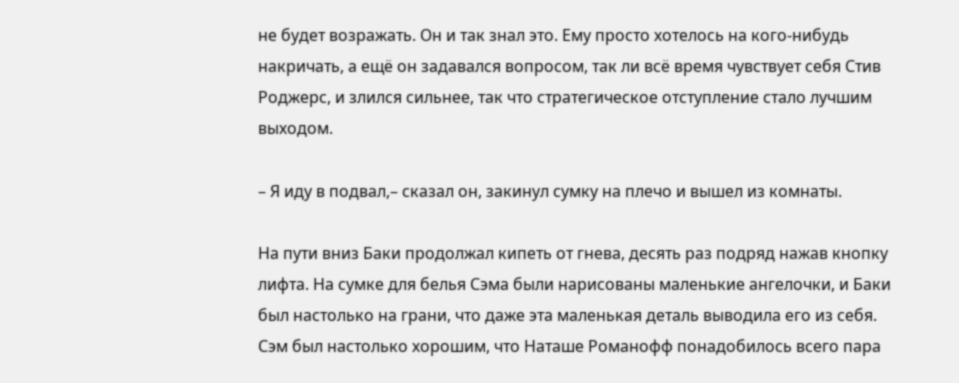не будет возражать. Он и так знал это. Ему просто хотелось на кого-нибудь накричать, а ещё он задавался вопросом, так ли всё время чувствует себя Стив Роджерс, и злился сильнее, так что стратегическое отступление стало лучшим выходом.

– Я иду в подвал,– сказал он, закинул сумку на плечо и вышел из комнаты.

На пути вниз Баки продолжал кипеть от гнева, десять раз подряд нажав кнопку лифта. На сумке для белья Сэма были нарисованы маленькие ангелочки, и Баки был настолько на грани, что даже эта маленькая деталь выводила его из себя. Сэм был настолько хорошим, что Наташе Романофф понадобилось всего пара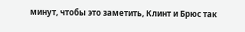минут, чтобы это заметить, Клинт и Брюс так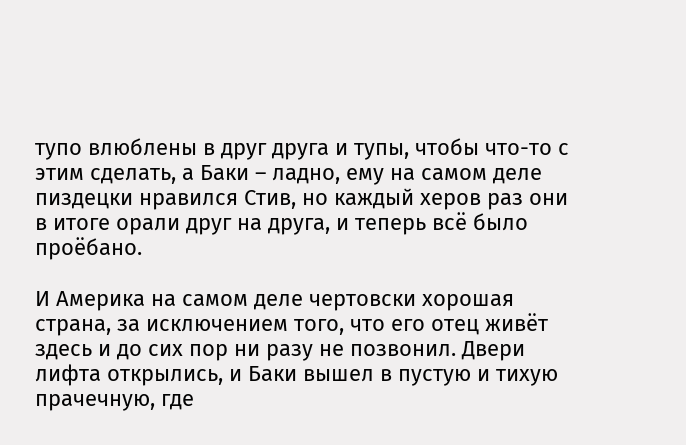тупо влюблены в друг друга и тупы, чтобы что-то с этим сделать, а Баки – ладно, ему на самом деле пиздецки нравился Стив, но каждый херов раз они в итоге орали друг на друга, и теперь всё было проёбано.

И Америка на самом деле чертовски хорошая страна, за исключением того, что его отец живёт здесь и до сих пор ни разу не позвонил. Двери лифта открылись, и Баки вышел в пустую и тихую прачечную, где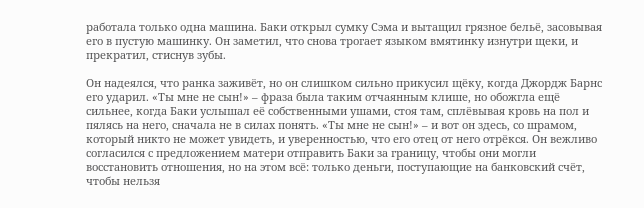работала только одна машина. Баки открыл сумку Сэма и вытащил грязное бельё, засовывая его в пустую машинку. Он заметил, что снова трогает языком вмятинку изнутри щеки, и прекратил, стиснув зубы.

Он надеялся, что ранка заживёт, но он слишком сильно прикусил щёку, когда Джордж Барнс его ударил. «Ты мне не сын!» – фраза была таким отчаянным клише, но обожгла ещё сильнее, когда Баки услышал её собственными ушами, стоя там, сплёвывая кровь на пол и пялясь на него, сначала не в силах понять. «Ты мне не сын!» – и вот он здесь, со шрамом, который никто не может увидеть, и уверенностью, что его отец от него отрёкся. Он вежливо согласился с предложением матери отправить Баки за границу, чтобы они могли восстановить отношения, но на этом всё: только деньги, поступающие на банковский счёт, чтобы нельзя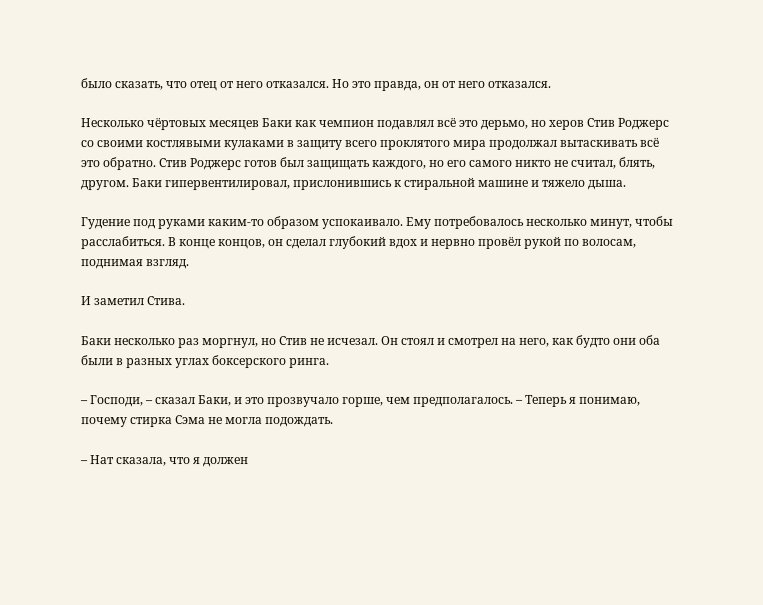было сказать, что отец от него отказался. Но это правда, он от него отказался.

Несколько чёртовых месяцев Баки как чемпион подавлял всё это дерьмо, но херов Стив Роджерс со своими костлявыми кулаками в защиту всего проклятого мира продолжал вытаскивать всё это обратно. Стив Роджерс готов был защищать каждого, но его самого никто не считал, блять, другом. Баки гипервентилировал, прислонившись к стиральной машине и тяжело дыша.

Гудение под руками каким-то образом успокаивало. Ему потребовалось несколько минут, чтобы расслабиться. В конце концов, он сделал глубокий вдох и нервно провёл рукой по волосам, поднимая взгляд.

И заметил Стива.

Баки несколько раз моргнул, но Стив не исчезал. Он стоял и смотрел на него, как будто они оба были в разных углах боксерского ринга.

– Господи, – сказал Баки, и это прозвучало горше, чем предполагалось. – Теперь я понимаю, почему стирка Сэма не могла подождать.

– Нат сказала, что я должен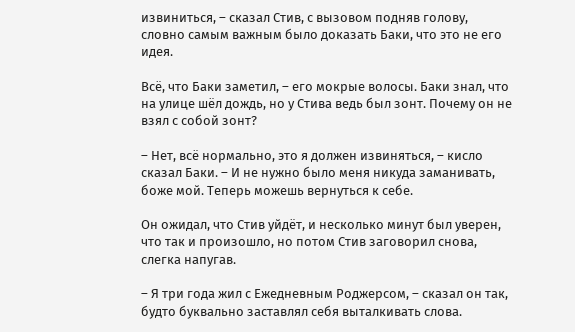извиниться, – сказал Стив, с вызовом подняв голову, словно самым важным было доказать Баки, что это не его идея.

Всё, что Баки заметил, – его мокрые волосы. Баки знал, что на улице шёл дождь, но у Стива ведь был зонт. Почему он не взял с собой зонт?

– Нет, всё нормально, это я должен извиняться, – кисло сказал Баки. – И не нужно было меня никуда заманивать, боже мой. Теперь можешь вернуться к себе.

Он ожидал, что Стив уйдёт, и несколько минут был уверен, что так и произошло, но потом Стив заговорил снова, слегка напугав.

– Я три года жил с Ежедневным Роджерсом, – сказал он так, будто буквально заставлял себя выталкивать слова.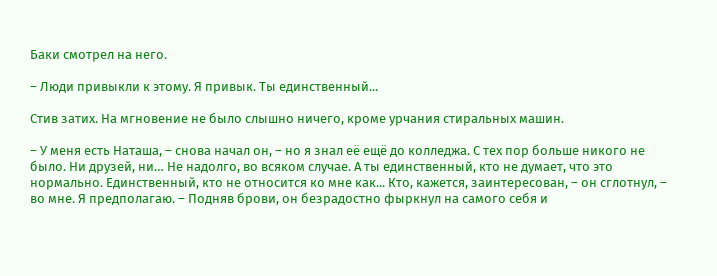Баки смотрел на него.

– Люди привыкли к этому. Я привык. Ты единственный...

Стив затих. На мгновение не было слышно ничего, кроме урчания стиральных машин.

– У меня есть Наташа, – снова начал он, – но я знал её ещё до колледжа. С тех пор больше никого не было. Ни друзей, ни… Не надолго, во всяком случае. А ты единственный, кто не думает, что это нормально. Единственный, кто не относится ко мне как... Кто, кажется, заинтересован, – он сглотнул, – во мне. Я предполагаю. – Подняв брови, он безрадостно фыркнул на самого себя и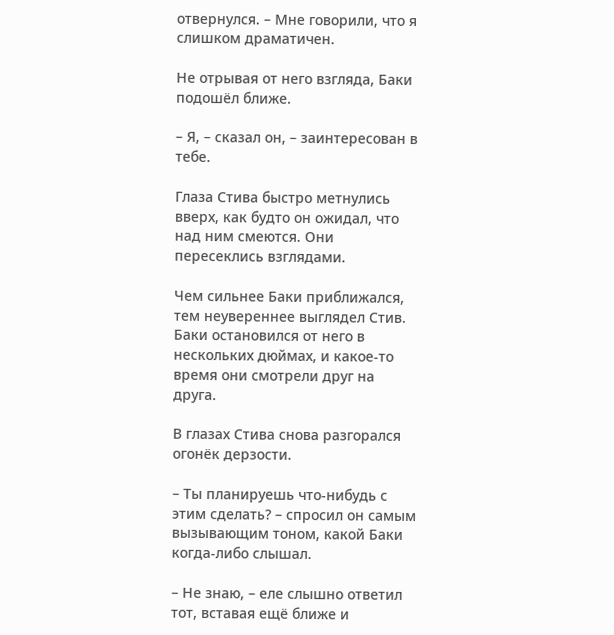отвернулся. – Мне говорили, что я слишком драматичен.

Не отрывая от него взгляда, Баки подошёл ближе.

– Я, – сказал он, – заинтересован в тебе.

Глаза Стива быстро метнулись вверх, как будто он ожидал, что над ним смеются. Они пересеклись взглядами.

Чем сильнее Баки приближался, тем неувереннее выглядел Стив. Баки остановился от него в нескольких дюймах, и какое-то время они смотрели друг на друга.

В глазах Стива снова разгорался огонёк дерзости.

– Ты планируешь что-нибудь с этим сделать? – спросил он самым вызывающим тоном, какой Баки когда-либо слышал.

– Не знаю, – еле слышно ответил тот, вставая ещё ближе и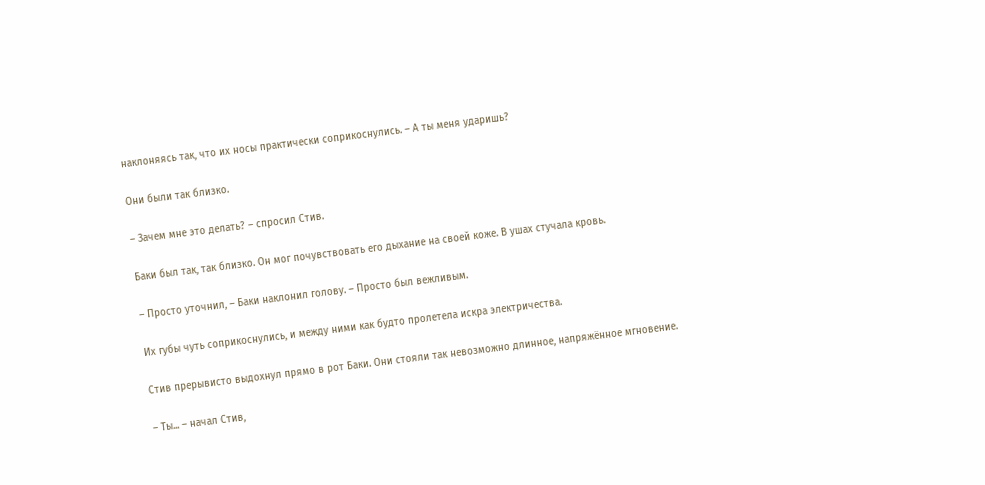наклоняясь так, что их носы практически соприкоснулись. – А ты меня ударишь?

Они были так близко.

– Зачем мне это делать? – спросил Стив.

Баки был так, так близко. Он мог почувствовать его дыхание на своей коже. В ушах стучала кровь.

– Просто уточнил, – Баки наклонил голову. – Просто был вежливым.

Их губы чуть соприкоснулись, и между ними как будто пролетела искра электричества.

Стив прерывисто выдохнул прямо в рот Баки. Они стояли так невозможно длинное, напряжённое мгновение.

– Ты... – начал Стив,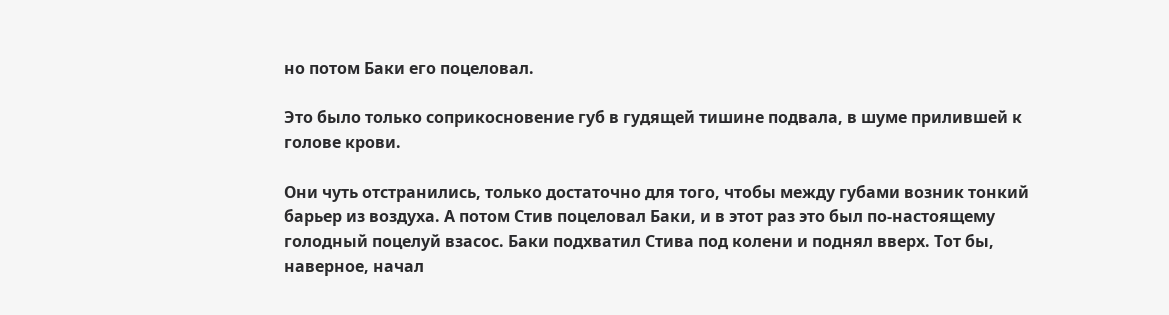но потом Баки его поцеловал.

Это было только соприкосновение губ в гудящей тишине подвала, в шуме прилившей к голове крови.

Они чуть отстранились, только достаточно для того, чтобы между губами возник тонкий барьер из воздуха. А потом Стив поцеловал Баки, и в этот раз это был по-настоящему голодный поцелуй взасос. Баки подхватил Стива под колени и поднял вверх. Тот бы, наверное, начал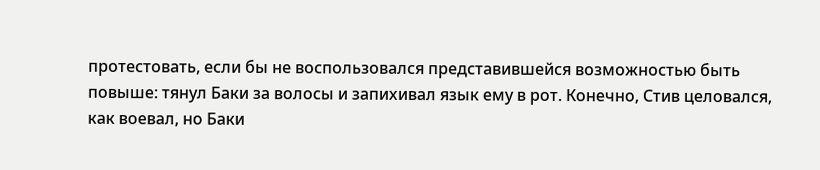протестовать, если бы не воспользовался представившейся возможностью быть повыше: тянул Баки за волосы и запихивал язык ему в рот. Конечно, Стив целовался, как воевал, но Баки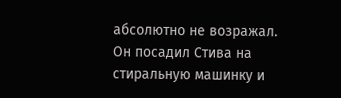абсолютно не возражал. Он посадил Стива на стиральную машинку и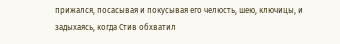прижался, посасывая и покусывая его челюсть, шею, ключицы, и задыхаясь, когда Стив обхватил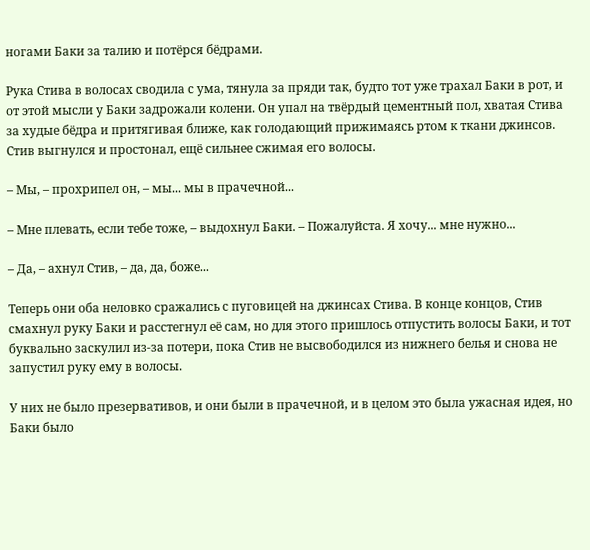ногами Баки за талию и потёрся бёдрами.

Рука Стива в волосах сводила с ума, тянула за пряди так, будто тот уже трахал Баки в рот, и от этой мысли у Баки задрожали колени. Он упал на твёрдый цементный пол, хватая Стива за худые бёдра и притягивая ближе, как голодающий прижимаясь ртом к ткани джинсов. Стив выгнулся и простонал, ещё сильнее сжимая его волосы.

– Мы, – прохрипел он, – мы... мы в прачечной...

– Мне плевать, если тебе тоже, – выдохнул Баки. – Пожалуйста. Я хочу... мне нужно...

– Да, – ахнул Стив, – да, да, боже...

Теперь они оба неловко сражались с пуговицей на джинсах Стива. В конце концов, Стив смахнул руку Баки и расстегнул её сам, но для этого пришлось отпустить волосы Баки, и тот буквально заскулил из-за потери, пока Стив не высвободился из нижнего белья и снова не запустил руку ему в волосы.

У них не было презервативов, и они были в прачечной, и в целом это была ужасная идея, но Баки было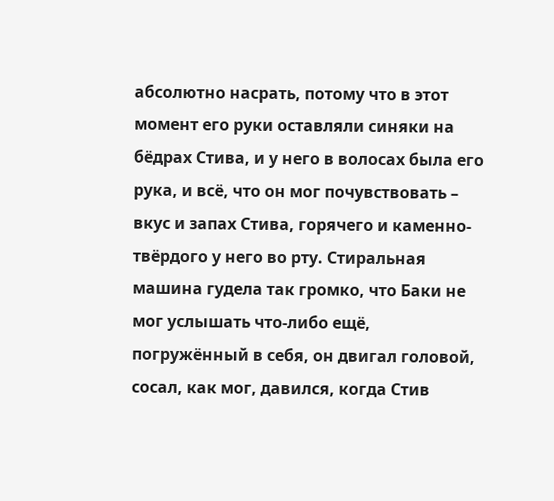абсолютно насрать, потому что в этот момент его руки оставляли синяки на бёдрах Стива, и у него в волосах была его рука, и всё, что он мог почувствовать – вкус и запах Стива, горячего и каменно-твёрдого у него во рту. Стиральная машина гудела так громко, что Баки не мог услышать что-либо ещё, погружённый в себя, он двигал головой, сосал, как мог, давился, когда Стив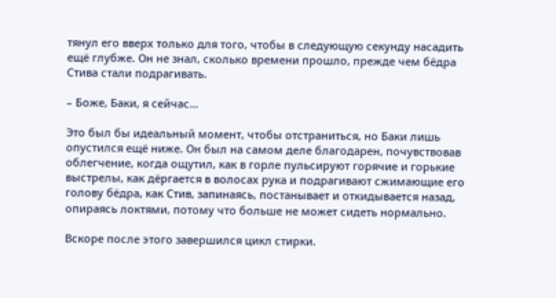тянул его вверх только для того, чтобы в следующую секунду насадить ещё глубже. Он не знал, сколько времени прошло, прежде чем бёдра Стива стали подрагивать.

– Боже, Баки, я сейчас…

Это был бы идеальный момент, чтобы отстраниться, но Баки лишь опустился ещё ниже. Он был на самом деле благодарен, почувствовав облегчение, когда ощутил, как в горле пульсируют горячие и горькие выстрелы, как дёргается в волосах рука и подрагивают сжимающие его голову бёдра, как Стив, запинаясь, постанывает и откидывается назад, опираясь локтями, потому что больше не может сидеть нормально.

Вскоре после этого завершился цикл стирки.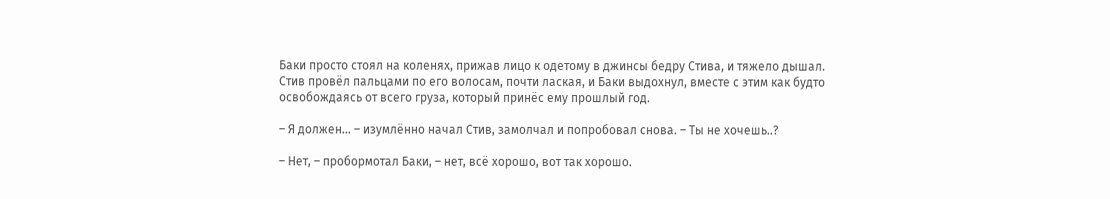Баки просто стоял на коленях, прижав лицо к одетому в джинсы бедру Стива, и тяжело дышал. Стив провёл пальцами по его волосам, почти лаская, и Баки выдохнул, вместе с этим как будто освобождаясь от всего груза, который принёс ему прошлый год.

– Я должен… – изумлённо начал Стив, замолчал и попробовал снова. – Ты не хочешь..?

– Нет, – пробормотал Баки, – нет, всё хорошо, вот так хорошо.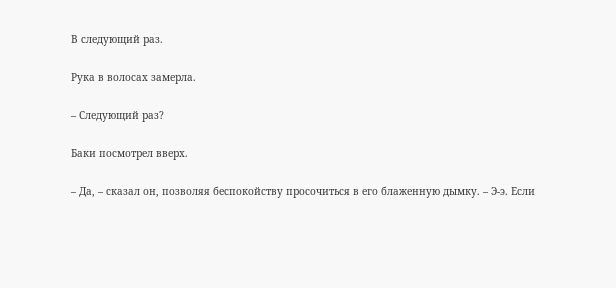В следующий раз.

Рука в волосах замерла.

– Следующий раз?

Баки посмотрел вверх.

– Да, – сказал он, позволяя беспокойству просочиться в его блаженную дымку. – Э-э. Если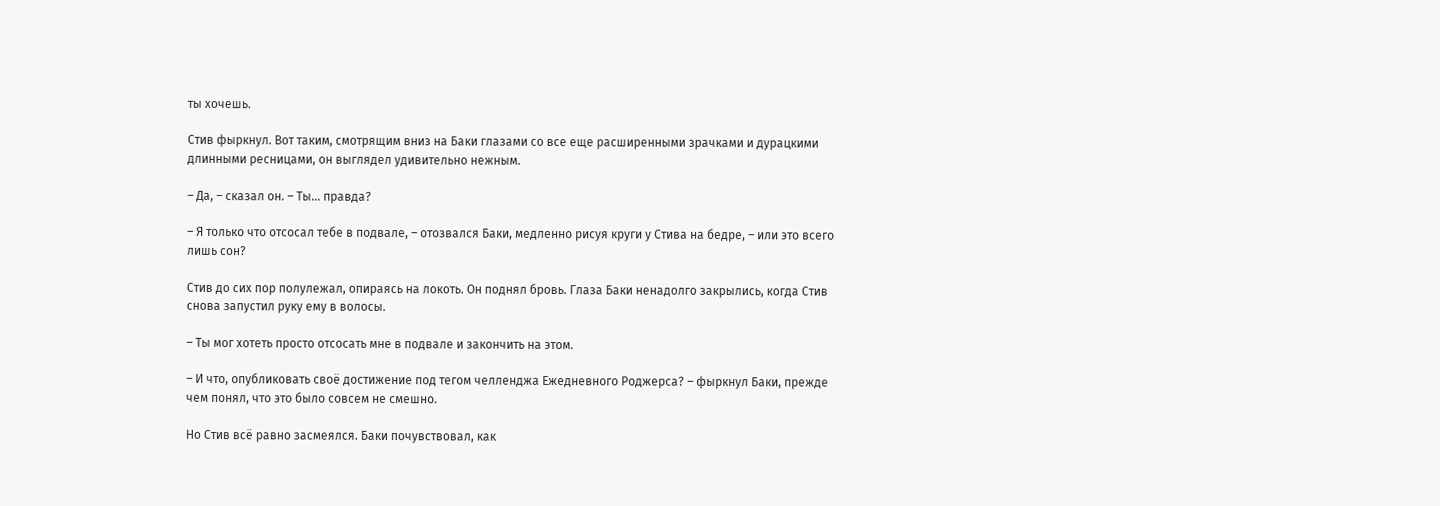ты хочешь.

Стив фыркнул. Вот таким, смотрящим вниз на Баки глазами со все еще расширенными зрачками и дурацкими длинными ресницами, он выглядел удивительно нежным.

– Да, – сказал он. – Ты… правда?

– Я только что отсосал тебе в подвале, – отозвался Баки, медленно рисуя круги у Стива на бедре, – или это всего лишь сон?

Стив до сих пор полулежал, опираясь на локоть. Он поднял бровь. Глаза Баки ненадолго закрылись, когда Стив снова запустил руку ему в волосы.

– Ты мог хотеть просто отсосать мне в подвале и закончить на этом.

– И что, опубликовать своё достижение под тегом челленджа Ежедневного Роджерса? – фыркнул Баки, прежде чем понял, что это было совсем не смешно.

Но Стив всё равно засмеялся. Баки почувствовал, как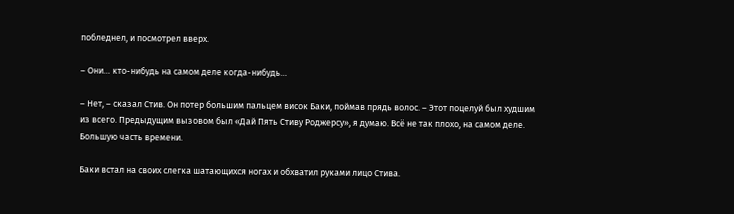побледнел, и посмотрел вверх.

– Они… кто-нибудь на самом деле когда-нибудь…

– Нет, – сказал Стив. Он потер большим пальцем висок Баки, поймав прядь волос. – Этот поцелуй был худшим из всего. Предыдущим вызовом был «Дай Пять Стиву Роджерсу», я думаю. Всё не так плохо, на самом деле. Большую часть времени.

Баки встал на своих слегка шатающихся ногах и обхватил руками лицо Стива.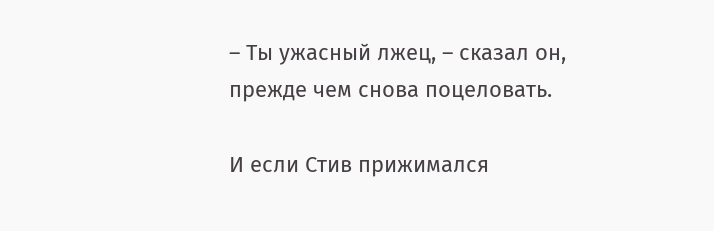– Ты ужасный лжец, – сказал он, прежде чем снова поцеловать.

И если Стив прижимался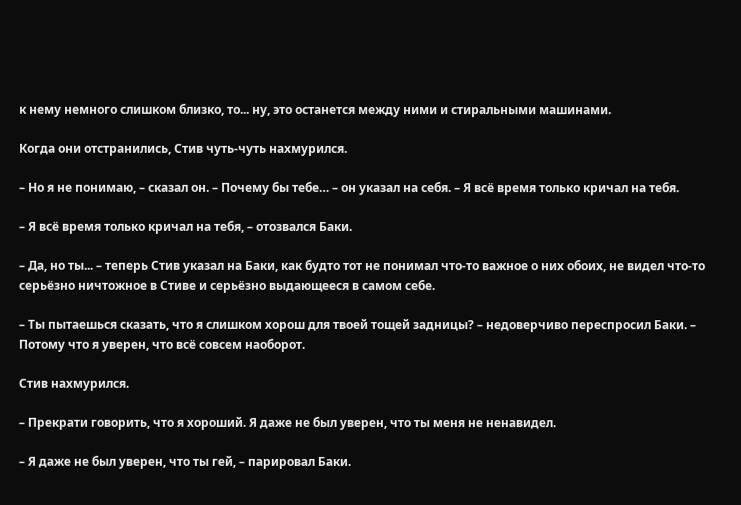к нему немного слишком близко, то... ну, это останется между ними и стиральными машинами.

Когда они отстранились, Стив чуть-чуть нахмурился.

– Но я не понимаю, – сказал он. – Почему бы тебе… – он указал на себя. – Я всё время только кричал на тебя.

– Я всё время только кричал на тебя, – отозвался Баки.

– Да, но ты... – теперь Стив указал на Баки, как будто тот не понимал что-то важное о них обоих, не видел что-то серьёзно ничтожное в Стиве и серьёзно выдающееся в самом себе.

– Ты пытаешься сказать, что я слишком хорош для твоей тощей задницы? – недоверчиво переспросил Баки. – Потому что я уверен, что всё совсем наоборот.

Стив нахмурился.

– Прекрати говорить, что я хороший. Я даже не был уверен, что ты меня не ненавидел.

– Я даже не был уверен, что ты гей, – парировал Баки.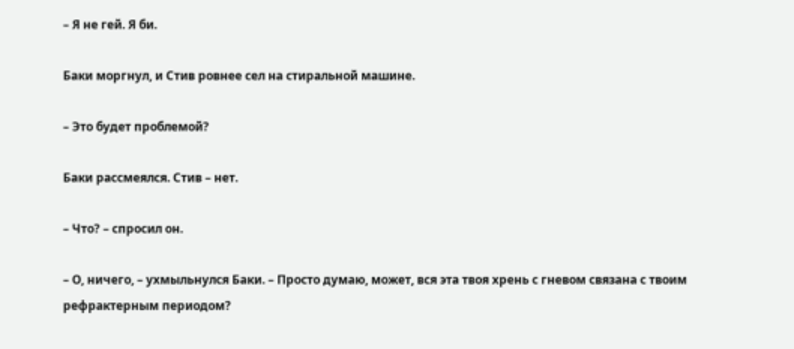– Я не гей. Я би.

Баки моргнул, и Стив ровнее сел на стиральной машине.

– Это будет проблемой?

Баки рассмеялся. Стив – нет.

– Что? – спросил он.

– О, ничего, – ухмыльнулся Баки. – Просто думаю, может, вся эта твоя хрень с гневом связана с твоим рефрактерным периодом?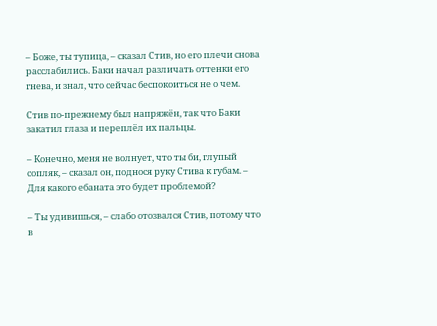– Боже, ты тупица, – сказал Стив, но его плечи снова расслабились. Баки начал различать оттенки его гнева, и знал, что сейчас беспокоиться не о чем.

Стив по-прежнему был напряжён, так что Баки закатил глаза и переплёл их пальцы.

– Конечно, меня не волнует, что ты би, глупый сопляк, – сказал он, поднося руку Стива к губам. – Для какого ебаната это будет проблемой?

– Ты удивишься, – слабо отозвался Стив, потому что в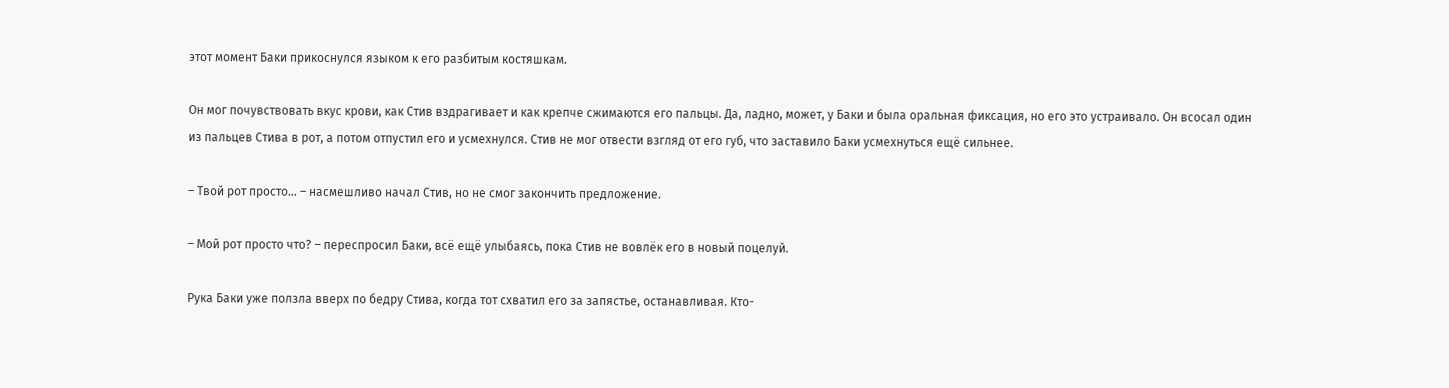этот момент Баки прикоснулся языком к его разбитым костяшкам.

Он мог почувствовать вкус крови, как Стив вздрагивает и как крепче сжимаются его пальцы. Да, ладно, может, у Баки и была оральная фиксация, но его это устраивало. Он всосал один из пальцев Стива в рот, а потом отпустил его и усмехнулся. Стив не мог отвести взгляд от его губ, что заставило Баки усмехнуться ещё сильнее.

– Твой рот просто… – насмешливо начал Стив, но не смог закончить предложение.

– Мой рот просто что? – переспросил Баки, всё ещё улыбаясь, пока Стив не вовлёк его в новый поцелуй.

Рука Баки уже ползла вверх по бедру Стива, когда тот схватил его за запястье, останавливая. Кто-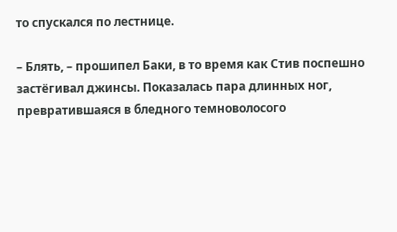то спускался по лестнице.

– Блять, – прошипел Баки, в то время как Стив поспешно застёгивал джинсы. Показалась пара длинных ног, превратившаяся в бледного темноволосого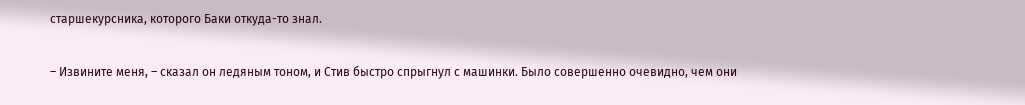старшекурсника, которого Баки откуда-то знал.

– Извините меня, – сказал он ледяным тоном, и Стив быстро спрыгнул с машинки. Было совершенно очевидно, чем они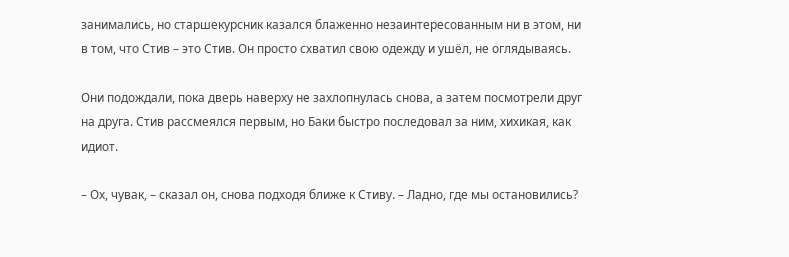занимались, но старшекурсник казался блаженно незаинтересованным ни в этом, ни в том, что Стив – это Стив. Он просто схватил свою одежду и ушёл, не оглядываясь.

Они подождали, пока дверь наверху не захлопнулась снова, а затем посмотрели друг на друга. Стив рассмеялся первым, но Баки быстро последовал за ним, хихикая, как идиот.

– Ох, чувак, – сказал он, снова подходя ближе к Стиву. – Ладно, где мы остановились?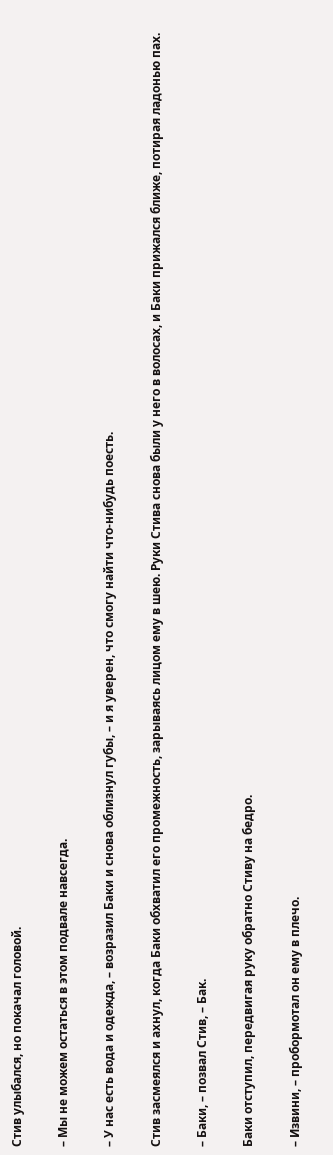Стив улыбался, но покачал головой.

– Мы не можем остаться в этом подвале навсегда.

– У нас есть вода и одежда, – возразил Баки и снова облизнул губы, – и я уверен, что смогу найти что-нибудь поесть.

Стив засмеялся и ахнул, когда Баки обхватил его промежность, зарываясь лицом ему в шею. Руки Стива снова были у него в волосах, и Баки прижался ближе, потирая ладонью пах.

– Баки, – позвал Стив, – Бак.

Баки отступил, передвигая руку обратно Стиву на бедро.

– Извини, – пробормотал он ему в плечо.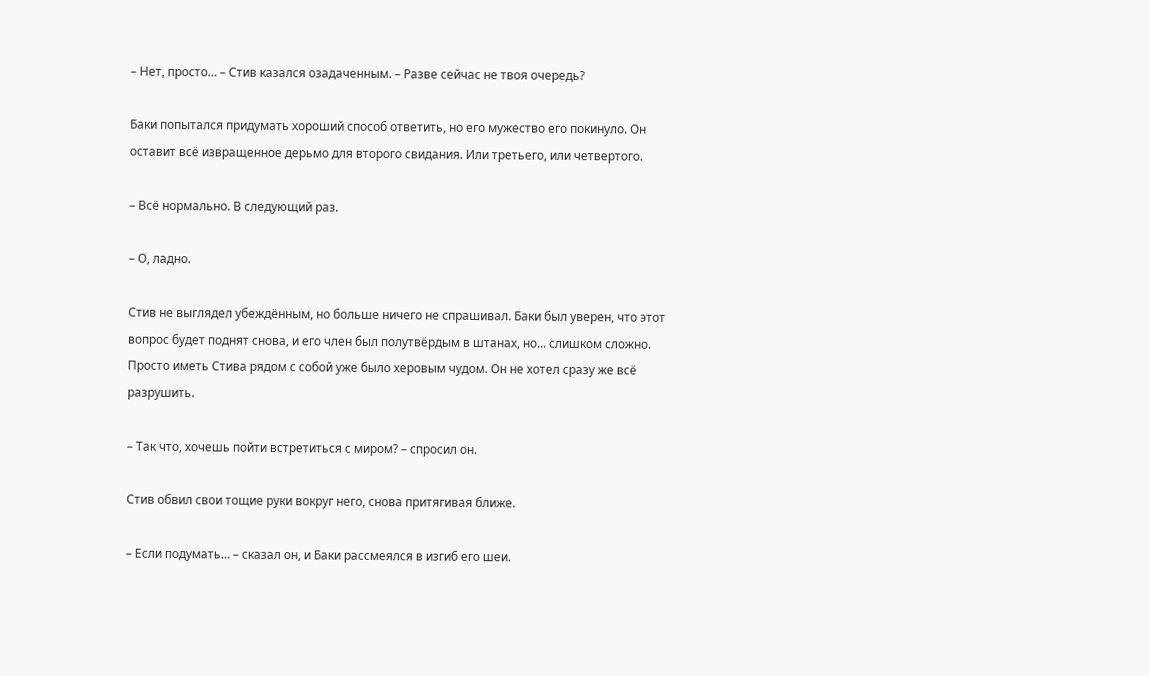– Нет, просто… – Стив казался озадаченным. – Разве сейчас не твоя очередь?

Баки попытался придумать хороший способ ответить, но его мужество его покинуло. Он оставит всё извращенное дерьмо для второго свидания. Или третьего, или четвертого.

– Всё нормально. В следующий раз.

– О, ладно.

Стив не выглядел убеждённым, но больше ничего не спрашивал. Баки был уверен, что этот вопрос будет поднят снова, и его член был полутвёрдым в штанах, но... слишком сложно. Просто иметь Стива рядом с собой уже было херовым чудом. Он не хотел сразу же всё разрушить.

– Так что, хочешь пойти встретиться с миром? – спросил он.

Стив обвил свои тощие руки вокруг него, снова притягивая ближе.

– Если подумать… – сказал он, и Баки рассмеялся в изгиб его шеи.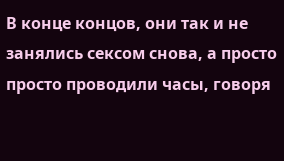В конце концов, они так и не занялись сексом снова, а просто просто проводили часы, говоря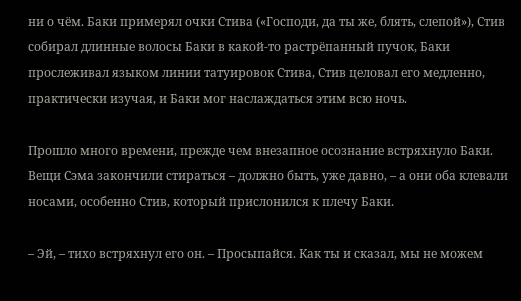ни о чём. Баки примерял очки Стива («Господи, да ты же, блять, слепой»), Стив собирал длинные волосы Баки в какой-то растрёпанный пучок, Баки прослеживал языком линии татуировок Стива, Стив целовал его медленно, практически изучая, и Баки мог наслаждаться этим всю ночь.

Прошло много времени, прежде чем внезапное осознание встряхнуло Баки. Вещи Сэма закончили стираться – должно быть, уже давно, – а они оба клевали носами, особенно Стив, который прислонился к плечу Баки.

– Эй, – тихо встряхнул его он. – Просыпайся. Как ты и сказал, мы не можем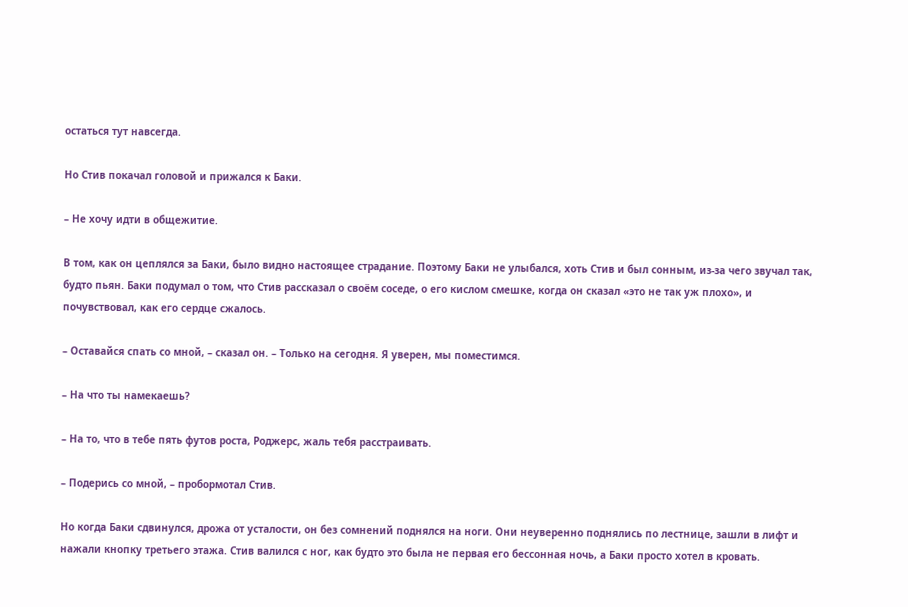остаться тут навсегда.

Но Стив покачал головой и прижался к Баки.

– Не хочу идти в общежитие.

В том, как он цеплялся за Баки, было видно настоящее страдание. Поэтому Баки не улыбался, хоть Стив и был сонным, из-за чего звучал так, будто пьян. Баки подумал о том, что Стив рассказал о своём соседе, о его кислом смешке, когда он сказал «это не так уж плохо», и почувствовал, как его сердце сжалось.

– Оставайся спать со мной, – сказал он. – Только на сегодня. Я уверен, мы поместимся.

– На что ты намекаешь?

– На то, что в тебе пять футов роста, Роджерс, жаль тебя расстраивать.

– Подерись со мной, – пробормотал Стив.

Но когда Баки сдвинулся, дрожа от усталости, он без сомнений поднялся на ноги. Они неуверенно поднялись по лестнице, зашли в лифт и нажали кнопку третьего этажа. Стив валился с ног, как будто это была не первая его бессонная ночь, а Баки просто хотел в кровать.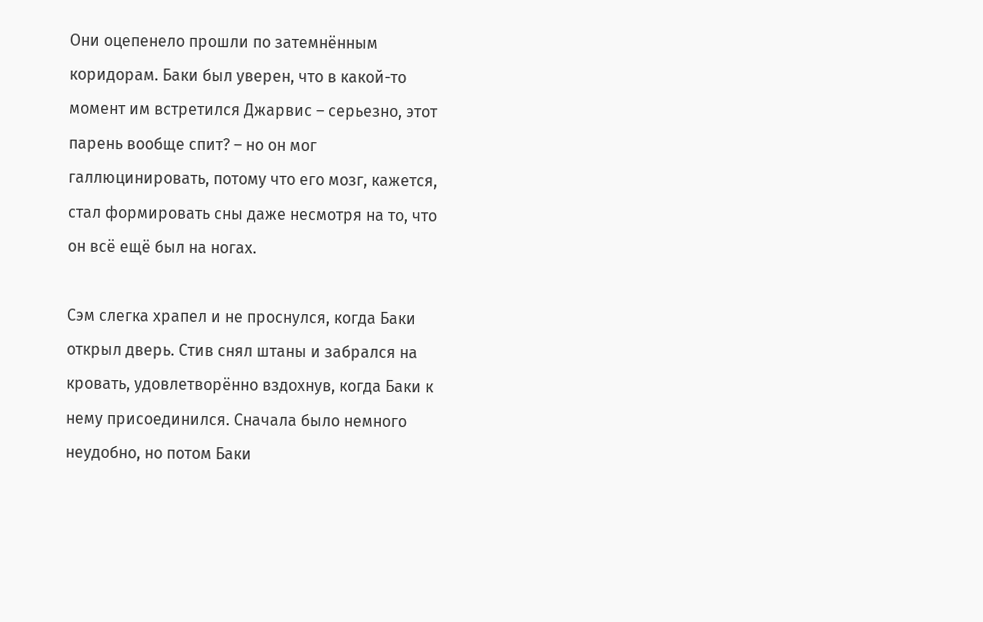Они оцепенело прошли по затемнённым коридорам. Баки был уверен, что в какой-то момент им встретился Джарвис – серьезно, этот парень вообще спит? – но он мог галлюцинировать, потому что его мозг, кажется, стал формировать сны даже несмотря на то, что он всё ещё был на ногах.

Сэм слегка храпел и не проснулся, когда Баки открыл дверь. Стив снял штаны и забрался на кровать, удовлетворённо вздохнув, когда Баки к нему присоединился. Сначала было немного неудобно, но потом Баки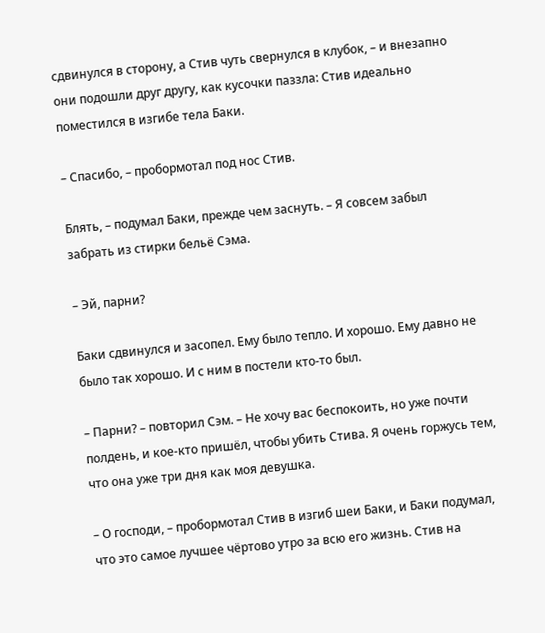сдвинулся в сторону, а Стив чуть свернулся в клубок, – и внезапно они подошли друг другу, как кусочки паззла: Стив идеально поместился в изгибе тела Баки.

– Спасибо, – пробормотал под нос Стив.

Блять, – подумал Баки, прежде чем заснуть. – Я совсем забыл забрать из стирки бельё Сэма.

– Эй, парни?

Баки сдвинулся и засопел. Ему было тепло. И хорошо. Ему давно не было так хорошо. И с ним в постели кто-то был.

– Парни? – повторил Сэм. – Не хочу вас беспокоить, но уже почти полдень, и кое-кто пришёл, чтобы убить Стива. Я очень горжусь тем, что она уже три дня как моя девушка.

– О господи, – пробормотал Стив в изгиб шеи Баки, и Баки подумал, что это самое лучшее чёртово утро за всю его жизнь. Стив на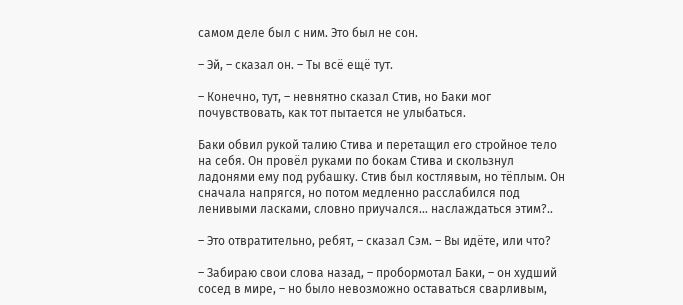самом деле был с ним. Это был не сон.

– Эй, – сказал он. – Ты всё ещё тут.

– Конечно, тут, – невнятно сказал Стив, но Баки мог почувствовать, как тот пытается не улыбаться.

Баки обвил рукой талию Стива и перетащил его стройное тело на себя. Он провёл руками по бокам Стива и скользнул ладонями ему под рубашку. Стив был костлявым, но тёплым. Он сначала напрягся, но потом медленно расслабился под ленивыми ласками, словно приучался... наслаждаться этим?..

– Это отвратительно, ребят, – сказал Сэм. – Вы идёте, или что?

– Забираю свои слова назад, – пробормотал Баки, – он худший сосед в мире, – но было невозможно оставаться сварливым,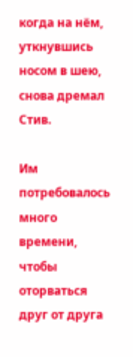когда на нём, уткнувшись носом в шею, снова дремал Стив.

Им потребовалось много времени, чтобы оторваться друг от друга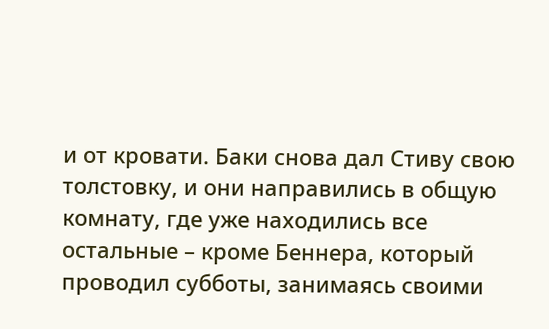и от кровати. Баки снова дал Стиву свою толстовку, и они направились в общую комнату, где уже находились все остальные – кроме Беннера, который проводил субботы, занимаясь своими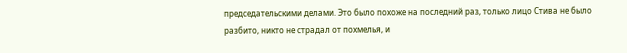председательскими делами. Это было похоже на последний раз, только лицо Стива не было разбито, никто не страдал от похмелья, и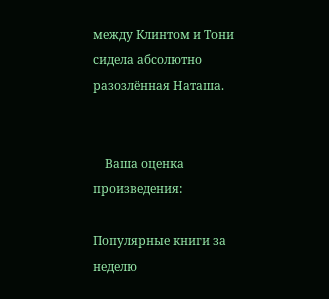между Клинтом и Тони сидела абсолютно разозлённая Наташа.


    Ваша оценка произведения:

Популярные книги за неделю